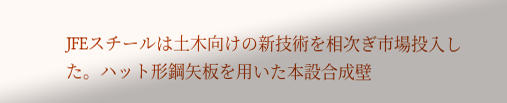JFEスチールは土木向けの新技術を相次ぎ市場投入した。ハット形鋼矢板を用いた本設合成壁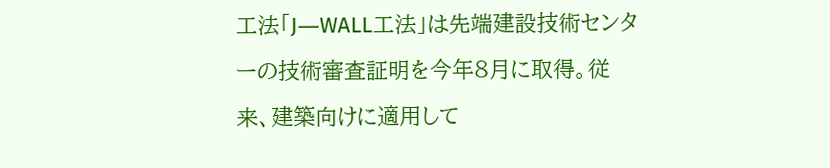工法「J―WALL工法」は先端建設技術センターの技術審査証明を今年8月に取得。従来、建築向けに適用して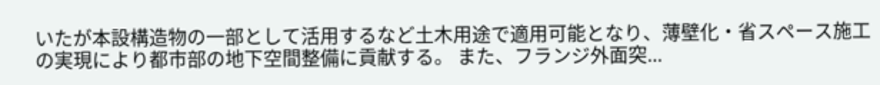いたが本設構造物の一部として活用するなど土木用途で適用可能となり、薄壁化・省スペース施工の実現により都市部の地下空間整備に貢献する。 また、フランジ外面突...